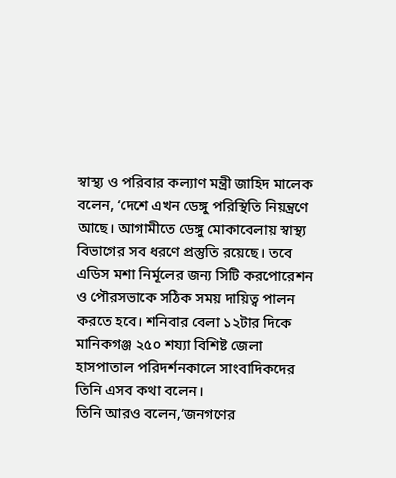স্বাস্থ্য ও পরিবার কল্যাণ মন্ত্রী জাহিদ মালেক বলেন, ‘দেশে এখন ডেঙ্গু পরিস্থিতি নিয়ন্ত্রণে আছে। আগামীতে ডেঙ্গু মোকাবেলায় স্বাস্থ্য বিভাগের সব ধরণে প্রস্তুতি রয়েছে। তবে এডিস মশা নির্মূলের জন্য সিটি করপোরেশন ও পৌরসভাকে সঠিক সময় দায়িত্ব পালন করতে হবে। শনিবার বেলা ১২টার দিকে মানিকগঞ্জ ২৫০ শয্যা বিশিষ্ট জেলা হাসপাতাল পরিদর্শনকালে সাংবাদিকদের তিনি এসব কথা বলেন।
তিনি আরও বলেন,‘জনগণের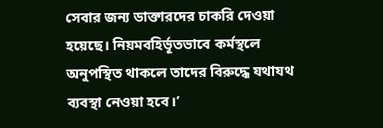সেবার জন্য ডাক্তারদের চাকরি দেওয়া হয়েছে। নিয়মবহির্ভূতভাবে কর্মস্থলে অনুপস্থিত থাকলে তাদের বিরুদ্ধে যথাযথ ব্যবস্থা নেওয়া হবে।’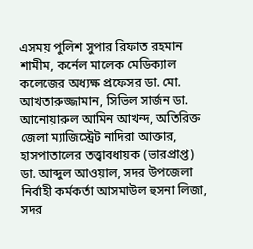এসময় পুলিশ সুপার রিফাত রহমান শামীম, কর্নেল মালেক মেডিক্যাল কলেজের অধ্যক্ষ প্রফেসর ডা. মো. আখতারুজ্জামান, সিভিল সার্জন ডা. আনোয়ারুল আমিন আখন্দ, অতিরিক্ত জেলা ম্যাজিস্ট্রেট নাদিরা আক্তার, হাসপাতালের তত্ত্বাবধায়ক (ভারপ্রাপ্ত) ডা. আব্দুল আওয়াল, সদর উপজেলা নির্বাহী কর্মকর্তা আসমাউল হুসনা লিজা, সদর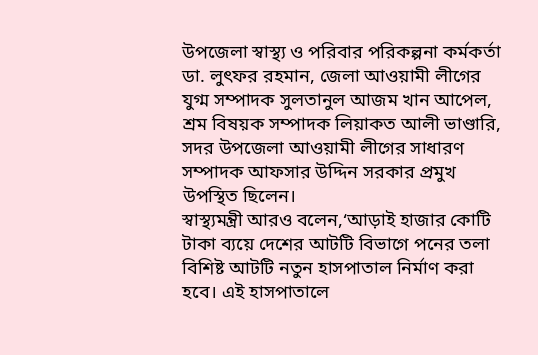উপজেলা স্বাস্থ্য ও পরিবার পরিকল্পনা কর্মকর্তা ডা. লুৎফর রহমান, জেলা আওয়ামী লীগের যুগ্ম সম্পাদক সুলতানুল আজম খান আপেল, শ্রম বিষয়ক সম্পাদক লিয়াকত আলী ভাণ্ডারি, সদর উপজেলা আওয়ামী লীগের সাধারণ সম্পাদক আফসার উদ্দিন সরকার প্রমুখ উপস্থিত ছিলেন।
স্বাস্থ্যমন্ত্রী আরও বলেন,‘আড়াই হাজার কোটি টাকা ব্যয়ে দেশের আটটি বিভাগে পনের তলা বিশিষ্ট আটটি নতুন হাসপাতাল নির্মাণ করা হবে। এই হাসপাতালে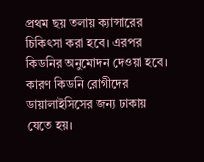প্রথম ছয় তলায় ক্যান্সারের চিকিৎসা করা হবে। এরপর কিডনির অনুমোদন দেওয়া হবে। কারণ কিডনি রোগীদের ডায়ালাইসিসের জন্য ঢাকায় যেতে হয়।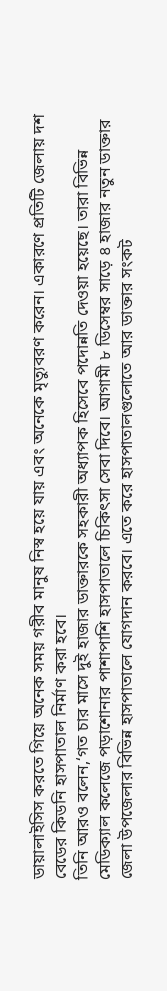ডায়ালাইসিস করতে গিয়ে অনেক সময় গরীব মানুষ নিস্ব হয়ে যায় এবং অনেকে মৃত্যুবরণ করেন। একারণে প্রতিটি জেলায় দশ বেডের কিডনি হাসপাতাল নির্মাণ করা হবে।
তিনি আরও বলেন,‘গত চার মাসে দুই হাজার ডাক্তারকে সহকারী অধ্যাপক হিসেবে পদোন্নতি দেওয়া হয়েছে। তারা বিভিন্ন মেডিক্যাল কলেজে পড়াশোনার পাশাপাশি হাসপাতালে চিকিৎসা সেবা দিবে। আগামী ৮ ডিসেম্বর সাড়ে ৪ হাজার নতুন ডাক্তার জেলা উপজেলার বিভিন্ন হাসপাতালে যোগদান করবে। এতে করে হাসপাতালগুলোতে আর ডাক্তার সংকট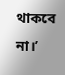থাকবে না।’